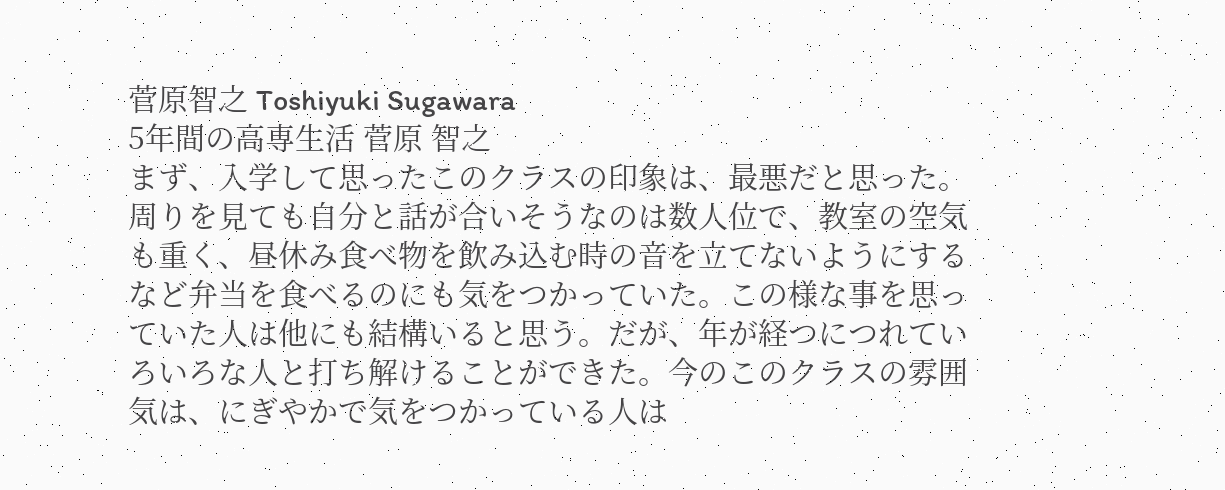菅原智之 Toshiyuki Sugawara
5年間の高専生活 菅原 智之
まず、入学して思ったこのクラスの印象は、最悪だと思った。周りを見ても自分と話が合いそうなのは数人位で、教室の空気も重く、昼休み食べ物を飲み込む時の音を立てないようにするなど弁当を食べるのにも気をつかっていた。この様な事を思っていた人は他にも結構いると思う。だが、年が経つにつれていろいろな人と打ち解けることができた。今のこのクラスの雰囲気は、にぎやかで気をつかっている人は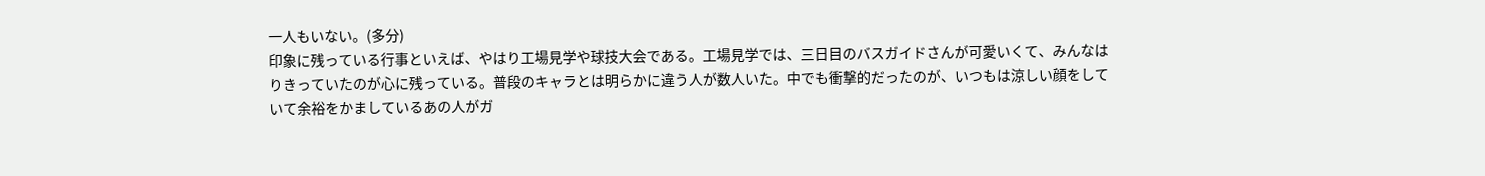一人もいない。(多分)
印象に残っている行事といえば、やはり工場見学や球技大会である。工場見学では、三日目のバスガイドさんが可愛いくて、みんなはりきっていたのが心に残っている。普段のキャラとは明らかに違う人が数人いた。中でも衝撃的だったのが、いつもは涼しい顔をしていて余裕をかましているあの人がガ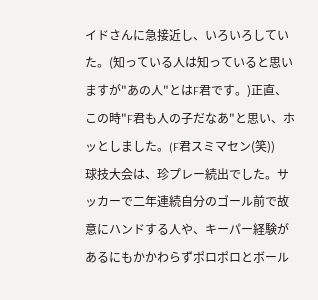イドさんに急接近し、いろいろしていた。(知っている人は知っていると思いますが"あの人"とはF君です。)正直、この時"F君も人の子だなあ"と思い、ホッとしました。(F君スミマセン(笑))
球技大会は、珍プレー続出でした。サッカーで二年連続自分のゴール前で故意にハンドする人や、キーパー経験があるにもかかわらずポロポロとボール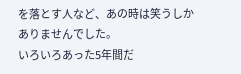を落とす人など、あの時は笑うしかありませんでした。
いろいろあった5年間だ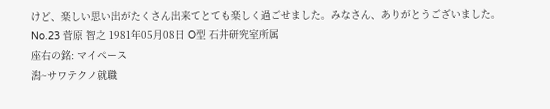けど、楽しい思い出がたくさん出来てとても楽しく過ごせました。みなさん、ありがとうございました。
No.23 菅原 智之 1981年05月08日 O型 石井研究室所属
座右の銘: マイペース
潟~サワテクノ就職